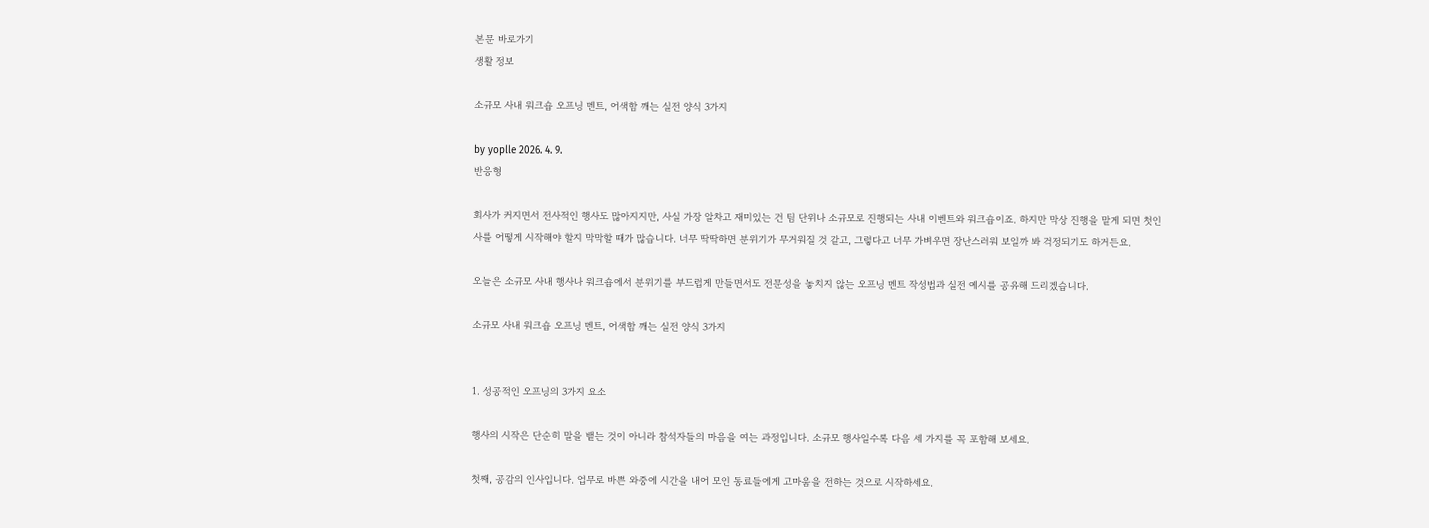본문 바로가기
생활 정보

소규모 사내 워크숍 오프닝 멘트, 어색함 깨는 실전 양식 3가지

by yoplle 2026. 4. 9.
반응형

회사가 커지면서 전사적인 행사도 많아지지만, 사실 가장 알차고 재미있는 건 팀 단위나 소규모로 진행되는 사내 이벤트와 워크숍이죠. 하지만 막상 진행을 맡게 되면 첫인사를 어떻게 시작해야 할지 막막할 때가 많습니다. 너무 딱딱하면 분위기가 무거워질 것 같고, 그렇다고 너무 가벼우면 장난스러워 보일까 봐 걱정되기도 하거든요.

오늘은 소규모 사내 행사나 워크숍에서 분위기를 부드럽게 만들면서도 전문성을 놓치지 않는 오프닝 멘트 작성법과 실전 예시를 공유해 드리겠습니다.

소규모 사내 워크숍 오프닝 멘트, 어색함 깨는 실전 양식 3가지


1. 성공적인 오프닝의 3가지 요소

행사의 시작은 단순히 말을 뱉는 것이 아니라 참석자들의 마음을 여는 과정입니다. 소규모 행사일수록 다음 세 가지를 꼭 포함해 보세요.

첫째, 공감의 인사입니다. 업무로 바쁜 와중에 시간을 내어 모인 동료들에게 고마움을 전하는 것으로 시작하세요.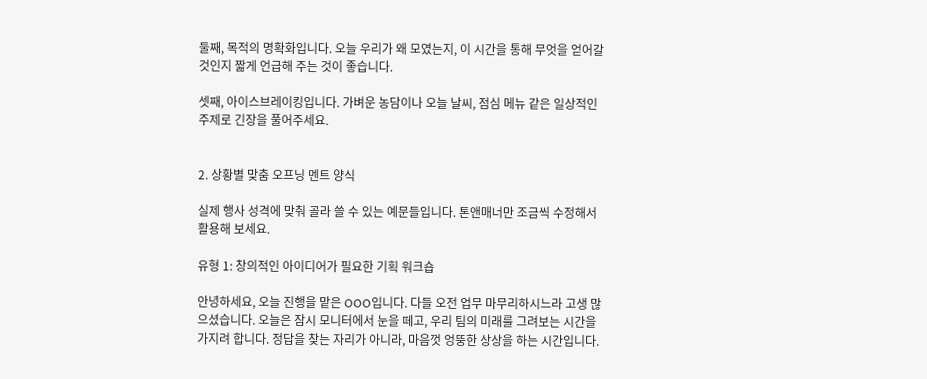둘째, 목적의 명확화입니다. 오늘 우리가 왜 모였는지, 이 시간을 통해 무엇을 얻어갈 것인지 짧게 언급해 주는 것이 좋습니다.

셋째, 아이스브레이킹입니다. 가벼운 농담이나 오늘 날씨, 점심 메뉴 같은 일상적인 주제로 긴장을 풀어주세요.


2. 상황별 맞춤 오프닝 멘트 양식

실제 행사 성격에 맞춰 골라 쓸 수 있는 예문들입니다. 톤앤매너만 조금씩 수정해서 활용해 보세요.

유형 1: 창의적인 아이디어가 필요한 기획 워크숍

안녕하세요, 오늘 진행을 맡은 OOO입니다. 다들 오전 업무 마무리하시느라 고생 많으셨습니다. 오늘은 잠시 모니터에서 눈을 떼고, 우리 팀의 미래를 그려보는 시간을 가지려 합니다. 정답을 찾는 자리가 아니라, 마음껏 엉뚱한 상상을 하는 시간입니다.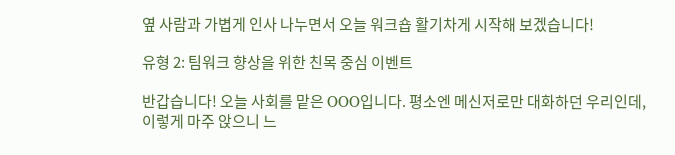옆 사람과 가볍게 인사 나누면서 오늘 워크숍 활기차게 시작해 보겠습니다!

유형 2: 팀워크 향상을 위한 친목 중심 이벤트

반갑습니다! 오늘 사회를 맡은 OOO입니다. 평소엔 메신저로만 대화하던 우리인데, 이렇게 마주 앉으니 느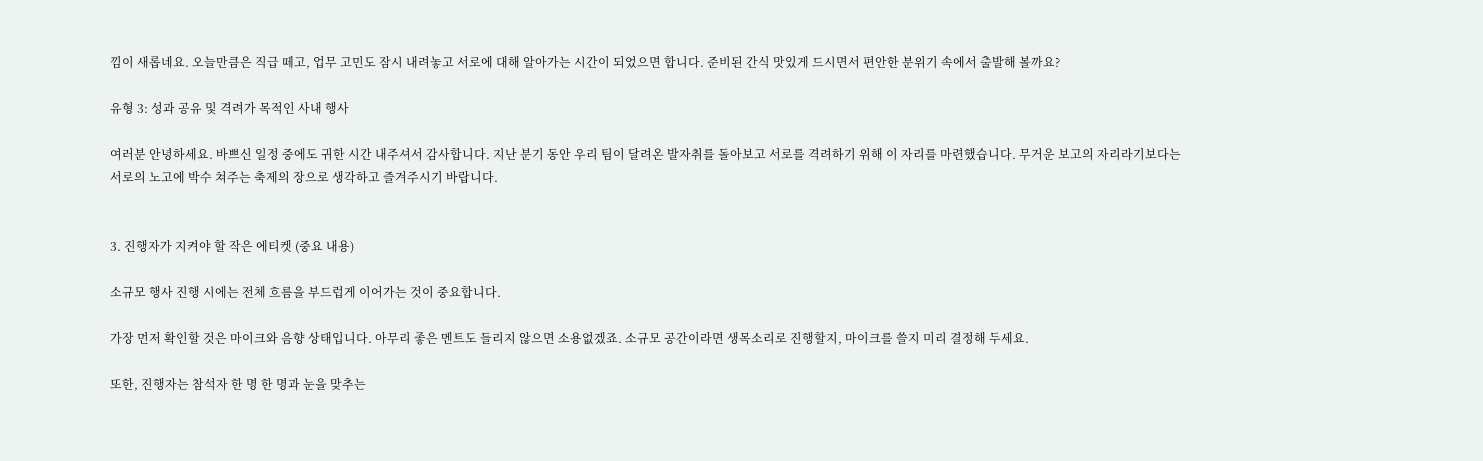낌이 새롭네요. 오늘만큼은 직급 떼고, 업무 고민도 잠시 내려놓고 서로에 대해 알아가는 시간이 되었으면 합니다. 준비된 간식 맛있게 드시면서 편안한 분위기 속에서 출발해 볼까요?

유형 3: 성과 공유 및 격려가 목적인 사내 행사

여러분 안녕하세요. 바쁘신 일정 중에도 귀한 시간 내주셔서 감사합니다. 지난 분기 동안 우리 팀이 달려온 발자취를 돌아보고 서로를 격려하기 위해 이 자리를 마련했습니다. 무거운 보고의 자리라기보다는 서로의 노고에 박수 쳐주는 축제의 장으로 생각하고 즐겨주시기 바랍니다.


3. 진행자가 지켜야 할 작은 에티켓 (중요 내용)

소규모 행사 진행 시에는 전체 흐름을 부드럽게 이어가는 것이 중요합니다.

가장 먼저 확인할 것은 마이크와 음향 상태입니다. 아무리 좋은 멘트도 들리지 않으면 소용없겠죠. 소규모 공간이라면 생목소리로 진행할지, 마이크를 쓸지 미리 결정해 두세요.

또한, 진행자는 참석자 한 명 한 명과 눈을 맞추는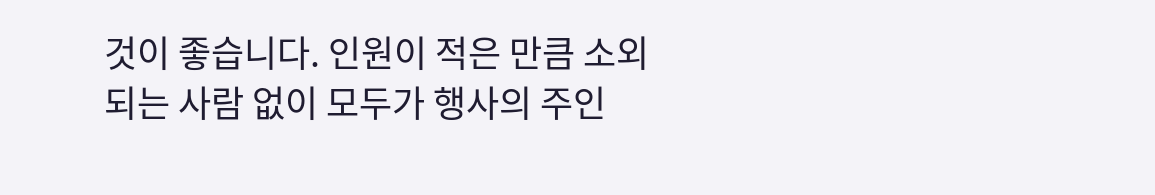것이 좋습니다. 인원이 적은 만큼 소외되는 사람 없이 모두가 행사의 주인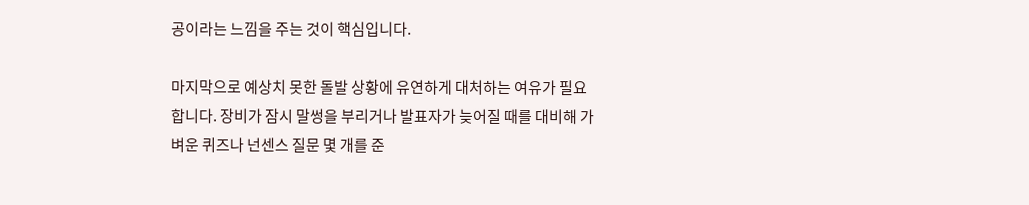공이라는 느낌을 주는 것이 핵심입니다.

마지막으로 예상치 못한 돌발 상황에 유연하게 대처하는 여유가 필요합니다. 장비가 잠시 말썽을 부리거나 발표자가 늦어질 때를 대비해 가벼운 퀴즈나 넌센스 질문 몇 개를 준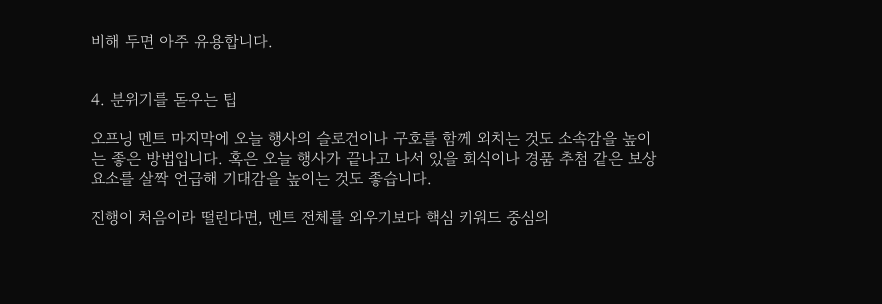비해 두면 아주 유용합니다.


4. 분위기를 돋우는 팁

오프닝 멘트 마지막에 오늘 행사의 슬로건이나 구호를 함께 외치는 것도 소속감을 높이는 좋은 방법입니다. 혹은 오늘 행사가 끝나고 나서 있을 회식이나 경품 추첨 같은 보상 요소를 살짝 언급해 기대감을 높이는 것도 좋습니다.

진행이 처음이라 떨린다면, 멘트 전체를 외우기보다 핵심 키워드 중심의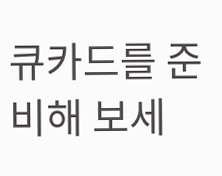큐카드를 준비해 보세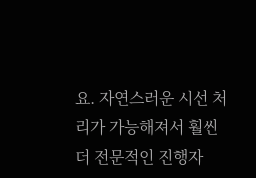요. 자연스러운 시선 처리가 가능해져서 훨씬 더 전문적인 진행자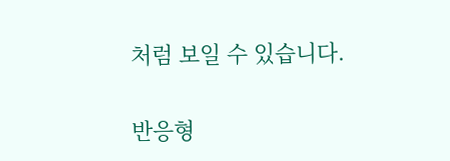처럼 보일 수 있습니다.

반응형